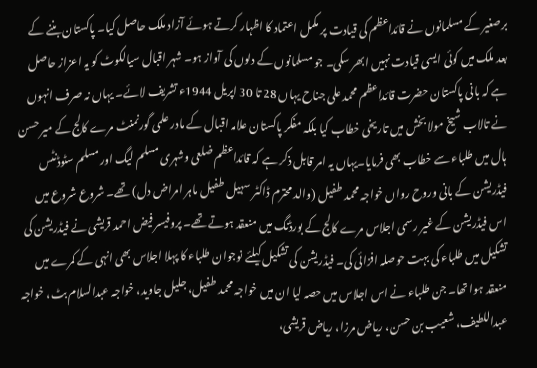برصغیر کے مسلمانوں نے قائداعظم کی قیادت پر مکمل اعتماد کا اظہار کرتے ہوئے آزاد ملک حاصل کیا۔ پاکستان بننے کے بعد ملک میں کوئی ایسی قیادت نہیں ابھر سکی۔ جو مسلمانوں کے دلوں کی آواز ہو۔ شہر اقبال سیالکوٹ کو یہ اعزاز حاصل ہے کہ بانی پاکستان حضرت قائداعظم محمد علی جناح یہاں 28 تا 30 اپریل 1944ء تشریف لائے۔ یہاں نہ صرف انہوں نے تالاب شیخ مولا بخش میں تاریخی خطاب کیا بلکہ مفکر پاکستان علامہ اقبال کے مادر علمی گورنمنٹ مرے کالج کے میر حسن ہال میں طلباء سے خطاب بھی فرمایا۔یہاں یہ امر قابل ذکر ہے کہ قائداعظم ضلعی وشہری مسلم لیگ اور مسلم سٹوڈنٹس فیڈریشن کے بانی وروح رواں خواجہ محمد طفیل (والد محترم ڈاکٹر سہیل طفیل ماہر امراض دل) تھے۔ شروع شروع میں اس فیڈریشن کے غیر رسمی اجلاس مرے کالج کے بورڈنگ میں منعقد ہوتے تھے۔ پروفیسر فیض احمد قریشی نے فیڈریشن کی تشکیل میں طلباء کی بہت حوصلہ افزائی کی۔ فیڈریشن کی تشکیل کیلئے نوجوان طلباء کا پہلا اجلاس بھی انہی کے کمرے میں منعقد ہوا تھا۔ جن طلباء نے اس اجلاس میں حصہ لیا ان میں خواجہ محمد طفیل، جلیل جاوید، خواجہ عبدالسلام بٹ، خواجہ عبداللطیف، شعیب بن حسن، ریاض مرزا، ریاض قریشی،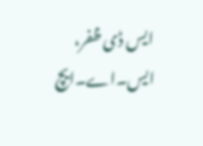ایس ڈی ظفر، ایس۔اے۔ایچ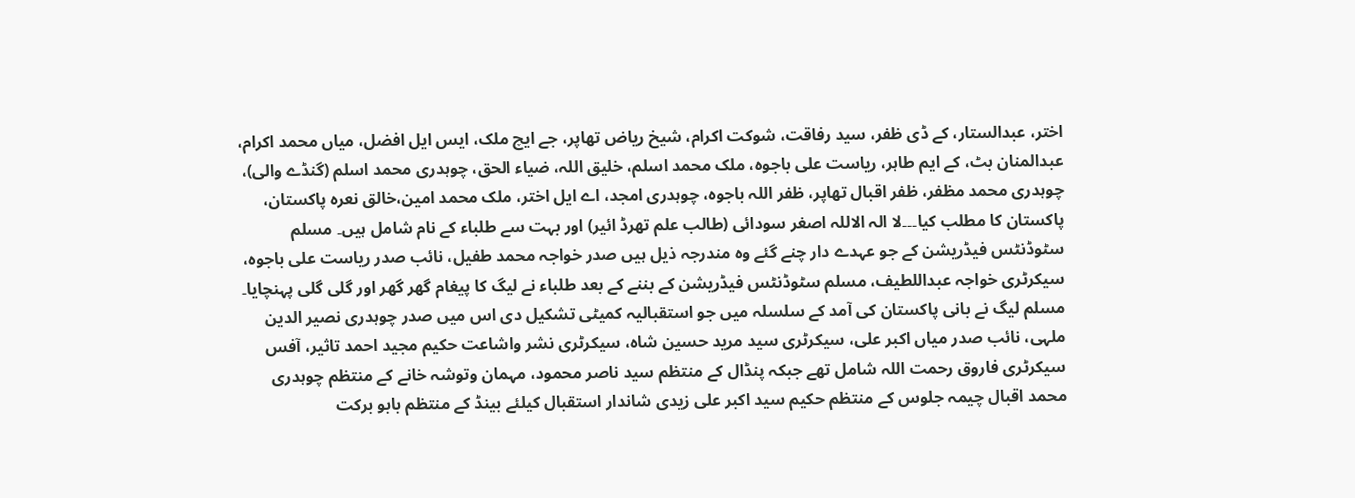اختر، عبدالستار، کے ڈی ظفر، سید رفاقت، شوکت اکرام، شیخ ریاض تھاپر، جے ایچ ملک، ایس ایل افضل، میاں محمد اکرام، عبدالمنان بٹ، کے ایم طاہر، ریاست علی باجوہ، ملک محمد اسلم، خلیق اللہ، ضیاء الحق، چوہدری محمد اسلم (گنڈے والی)، چوہدری محمد مظفر، ظفر اقبال تھاپر، ظفر اللہ باجوہ، چوہدری امجد، اے ایل اختر، ملک محمد امین،خالق نعرہ پاکستان، پاکستان کا مطلب کیا۔۔۔لا الہ الاللہ اصغر سودائی (طالب علم تھرڈ ائیر) اور بہت سے طلباء کے نام شامل ہیں۔ مسلم سٹوڈنٹس فیڈریشن کے جو عہدے دار چنے گئے وہ مندرجہ ذیل ہیں صدر خواجہ محمد طفیل، نائب صدر ریاست علی باجوہ، سیکرٹری خواجہ عبداللطیف، مسلم سٹوڈنٹس فیڈریشن کے بننے کے بعد طلباء نے لیگ کا پیغام گھر گھر اور گلی گلی پہنچایا۔ مسلم لیگ نے بانی پاکستان کی آمد کے سلسلہ میں جو استقبالیہ کمیٹی تشکیل دی اس میں صدر چوہدری نصیر الدین ملہی، نائب صدر میاں اکبر علی، سیکرٹری سید مرید حسین شاہ، سیکرٹری نشر واشاعت حکیم مجید احمد تاثیر، آفس سیکرٹری فاروق رحمت اللہ شامل تھے جبکہ پنڈال کے منتظم سید ناصر محمود، مہمان وتوشہ خانے کے منتظم چوہدری محمد اقبال چیمہ جلوس کے منتظم حکیم سید اکبر علی زیدی شاندار استقبال کیلئے بینڈ کے منتظم بابو برکت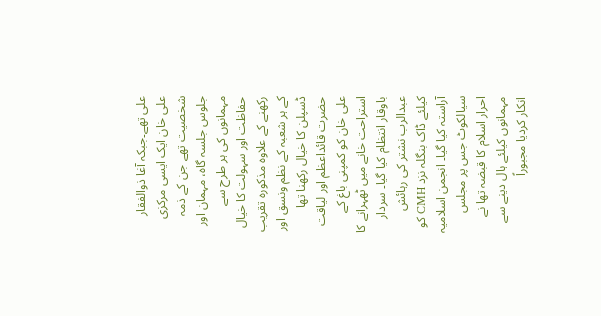علی تھے۔جبکہ آغا ذوالفقار علی خان ایک ایسی مرکزی شخصیت تھے جن کے ذمہ جلوس جلسہ گاہ، مہمان اور مہمانوں کی ہر طرح سے حفاظت اور سہولت کا خیال رکھنے کے علاوہ مذکورہ تقریب کے ہر شعبہ کے نظم ونسق اور ڈسپلن کا خیال رکھنا تھا حضرت قائداعظم اور لیاقت علی خان کو کمپنی باغ کے استراحت خانے میں ٹھہرانے کا باوقار انتظام کیا گیا۔ سردار عبدالرب نشتر کی رہائش کیلئے ڈاک بنگلہ نزد CMH کو آراستہ کیا گیا۔ انجمن اسلامیہ سیالکوٹ جس پر مجلس احرار اسلام کا قبضہ تھا نے مہمانوں کیلئے ہال دینے سے انکار کردیا مجبوراً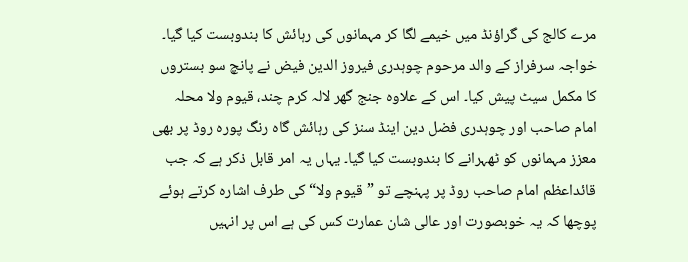مرے کالج کی گراؤنڈ میں خیمے لگا کر مہمانوں کی رہائش کا بندوبست کیا گیا۔ خواجہ سرفراز کے والد مرحوم چوہدری فیروز الدین فیض نے پانچ سو بستروں کا مکمل سیٹ پیش کیا۔ اس کے علاوہ جنج گھر لالہ کرم چند، قیوم ولا محلہ امام صاحب اور چوہدری فضل دین اینڈ سنز کی رہائش گاہ رنگ پورہ روڈ پر بھی معزز مہمانوں کو ٹھہرانے کا بندوبست کیا گیا۔ یہاں یہ امر قابل ذکر ہے کہ جب قائداعظم امام صاحب روڈ پر پہنچے تو ”قیوم ولا“ کی طرف اشارہ کرتے ہوئے پوچھا کہ یہ خوبصورت اور عالی شان عمارت کس کی ہے اس پر انہیں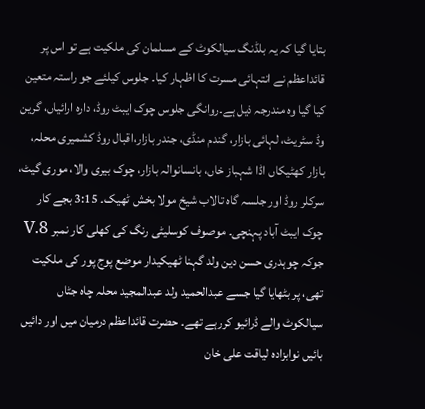بتایا گیا کہ یہ بلڈنگ سیالکوٹ کے مسلمان کی ملکیت ہے تو اس پر قائداعظم نے انتہائی مسرت کا اظہار کیا۔ جلوس کیلئے جو راستہ متعین کیا گیا وہ مندرجہ ذیل ہے۔روانگی جلوس چوک ایبٹ روڈ، دارہ ارائیاں، گرین وڈ سٹریٹ، لہائی بازار، گندم منڈی، جندر بازار،اقبال روڈ کشمیری محلہ، بازار کھٹیکاں اڈا شہباز خاں، بانسانوالہ بازار، چوک بیری والا، موری گیٹ، سرکلر روڈ اور جلسہ گاہ تالاب شیخ مولا بخش ٹھیک۔ 3:15 بجے کار چوک ایبٹ آباد پہنچی۔ موصوف کوسلیٹی رنگ کی کھلی کار نمبر V.8 جوکہ چوہدری حسن دین ولد گہنا ٹھیکیدار موضع پوج پور کی ملکیت تھی، پر بٹھایا گیا جسے عبدالحمید ولد عبدالمجید محلہ چاہ جٹاں سیالکوٹ والے ڈرائیو کررہے تھے۔ حضرت قائداعظم درمیان میں اور دائیں بائیں نوابزادہ لیاقت علی خان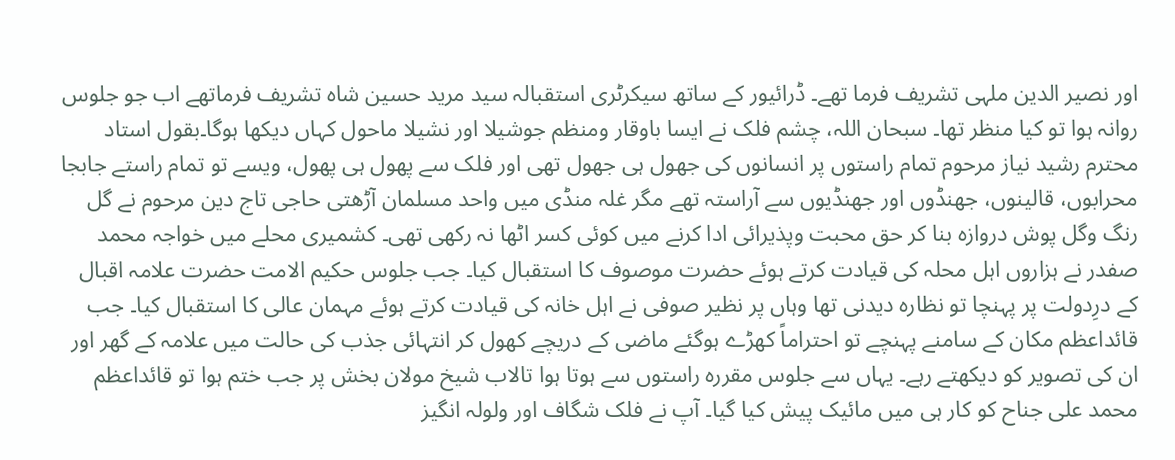اور نصیر الدین ملہی تشریف فرما تھے۔ ڈرائیور کے ساتھ سیکرٹری استقبالہ سید مرید حسین شاہ تشریف فرماتھے اب جو جلوس روانہ ہوا تو کیا منظر تھا۔ سبحان اللہ، چشم فلک نے ایسا باوقار ومنظم جوشیلا اور نشیلا ماحول کہاں دیکھا ہوگا۔بقول استاد محترم رشید نیاز مرحوم تمام راستوں پر انسانوں کی جھول ہی جھول تھی اور فلک سے پھول ہی پھول، ویسے تو تمام راستے جابجا محرابوں، قالینوں، جھنڈوں اور جھنڈیوں سے آراستہ تھے مگر غلہ منڈی میں واحد مسلمان آڑھتی حاجی تاج دین مرحوم نے گل رنگ وگل پوش دروازہ بنا کر حق محبت وپذیرائی ادا کرنے میں کوئی کسر اٹھا نہ رکھی تھی۔ کشمیری محلے میں خواجہ محمد صفدر نے ہزاروں اہل محلہ کی قیادت کرتے ہوئے حضرت موصوف کا استقبال کیا۔ جب جلوس حکیم الامت حضرت علامہ اقبال کے درِدولت پر پہنچا تو نظارہ دیدنی تھا وہاں پر نظیر صوفی نے اہل خانہ کی قیادت کرتے ہوئے مہمان عالی کا استقبال کیا۔ جب قائداعظم مکان کے سامنے پہنچے تو احتراماً کھڑے ہوگئے ماضی کے دریچے کھول کر انتہائی جذب کی حالت میں علامہ کے گھر اور ان کی تصویر کو دیکھتے رہے۔ یہاں سے جلوس مقررہ راستوں سے ہوتا ہوا تالاب شیخ مولان بخش پر جب ختم ہوا تو قائداعظم محمد علی جناح کو کار ہی میں مائیک پیش کیا گیا۔ آپ نے فلک شگاف اور ولولہ انگیز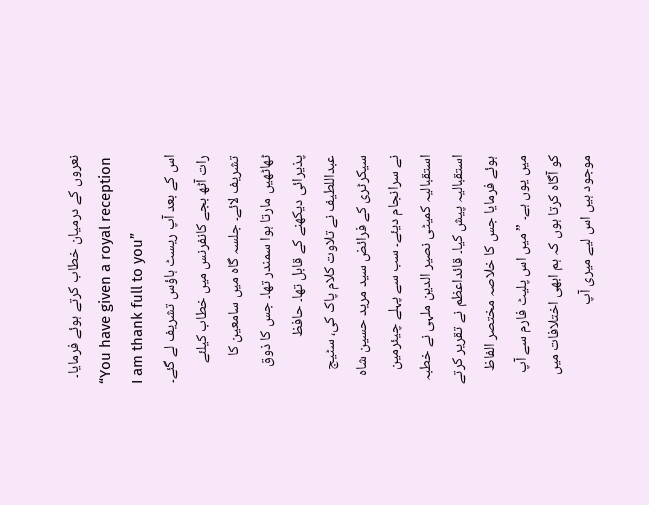نعروں کے درمیان خطاب کرتے ہوئے فرمایا۔
“You have given a royal reception I am thank full to you”
اس کے بعد آپ ریسٹ ہاؤس تشریف لے گئے۔ رات آٹھ بجے کانفرنس میں خطاب کیلئے تشریف لائے۔ جلسہ گاہ میں سامعین کا ٹھاٹھیں مارتا ہوا سمندر تھا۔ جس کا ذوق پذیرائی دیکھنے کے قابل تھا۔ حافظ عبداللطیف نے تلاوت کلام پاک کی، سٹیج سیکرٹری کے فرائض سید مرید حسین شاہ نے سرانجام دیئے۔ سب سے پہلے چیئرمین استقبالیہ کمیٹی نصیر الدین ملہی نے خطبہ استقبالیہ پیش کیا۔ قائداعظم نے تقریر کرتے ہوئے فرمایا جس کا خلاصہ مختصر الفاظ میں یوں ہے۔ ”میں اس پلیٹ فارم سے آپ کو آگاہ کرتا ہوں کہ ہم ابھی اختلافات میں موجود ہیں اس لیے میری آپ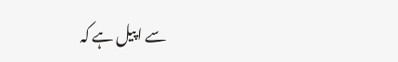سے اپیل ہے کہ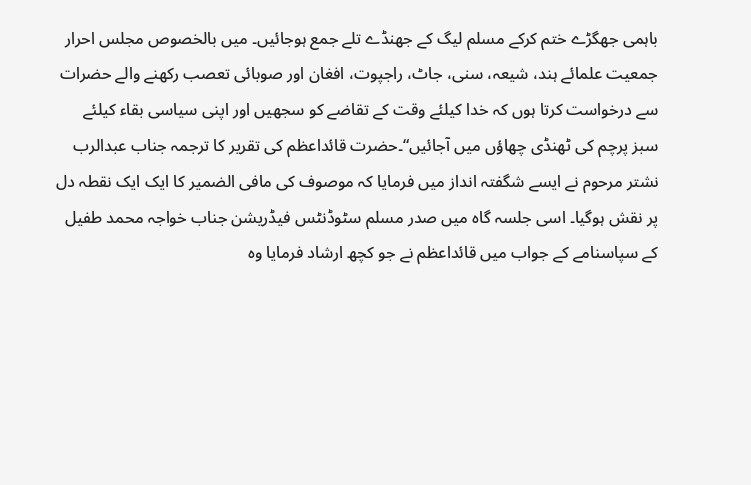باہمی جھگڑے ختم کرکے مسلم لیگ کے جھنڈے تلے جمع ہوجائیں۔ میں بالخصوص مجلس احرار جمعیت علمائے ہند، شیعہ، سنی، جاٹ، راجپوت، افغان اور صوبائی تعصب رکھنے والے حضرات سے درخواست کرتا ہوں کہ خدا کیلئے وقت کے تقاضے کو سجھیں اور اپنی سیاسی بقاء کیلئے سبز پرچم کی ٹھنڈی چھاؤں میں آجائیں“۔حضرت قائداعظم کی تقریر کا ترجمہ جناب عبدالرب نشتر مرحوم نے ایسے شگفتہ انداز میں فرمایا کہ موصوف کی مافی الضمیر کا ایک ایک نقطہ دل پر نقش ہوگیا۔ اسی جلسہ گاہ میں صدر مسلم سٹوڈنٹس فیڈریشن جناب خواجہ محمد طفیل کے سپاسنامے کے جواب میں قائداعظم نے جو کچھ ارشاد فرمایا وہ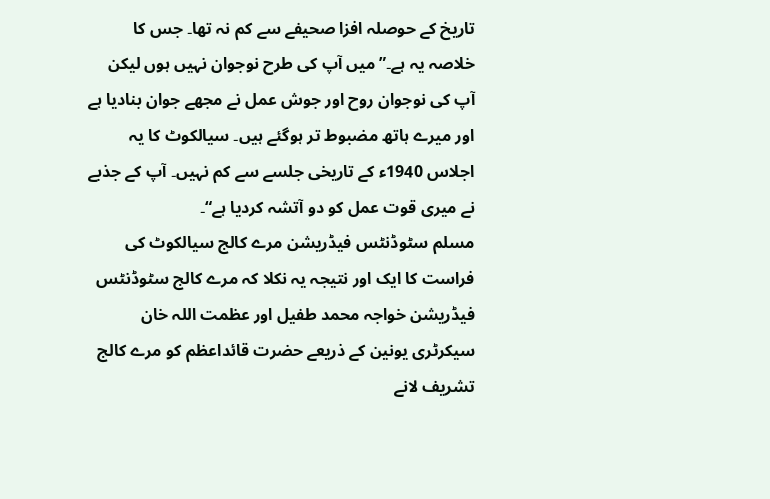تاریخ کے حوصلہ افزا صحیفے سے کم نہ تھا۔ جس کا خلاصہ یہ ہے۔”میں آپ کی طرح نوجوان نہیں ہوں لیکن آپ کی نوجوان روح اور جوش عمل نے مجھے جوان بنادیا ہے اور میرے ہاتھ مضبوط تر ہوگئے ہیں۔ سیالکوٹ کا یہ اجلاس 1940ء کے تاریخی جلسے سے کم نہیں۔ آپ کے جذبے نے میری قوت عمل کو دو آتشہ کردیا ہے“۔
مسلم سٹوڈنٹس فیڈریشن مرے کالج سیالکوٹ کی فراست کا ایک اور نتیجہ یہ نکلا کہ مرے کالج سٹوڈنٹس فیڈریشن خواجہ محمد طفیل اور عظمت اللہ خان سیکرٹری یونین کے ذریعے حضرت قائداعظم کو مرے کالج تشریف لانے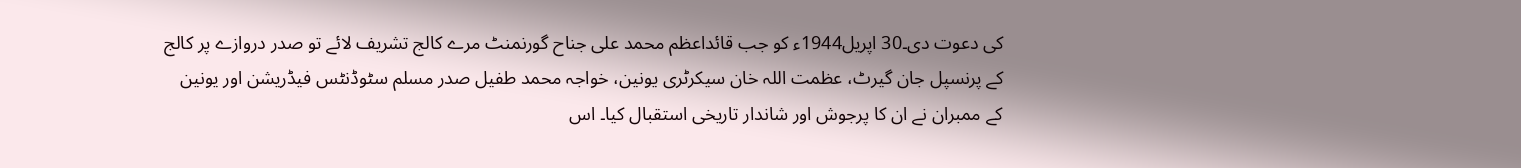کی دعوت دی۔30 اپریل1944ء کو جب قائداعظم محمد علی جناح گورنمنٹ مرے کالج تشریف لائے تو صدر دروازے پر کالج کے پرنسپل جان گیرٹ، عظمت اللہ خان سیکرٹری یونین، خواجہ محمد طفیل صدر مسلم سٹوڈنٹس فیڈریشن اور یونین کے ممبران نے ان کا پرجوش اور شاندار تاریخی استقبال کیا۔ اس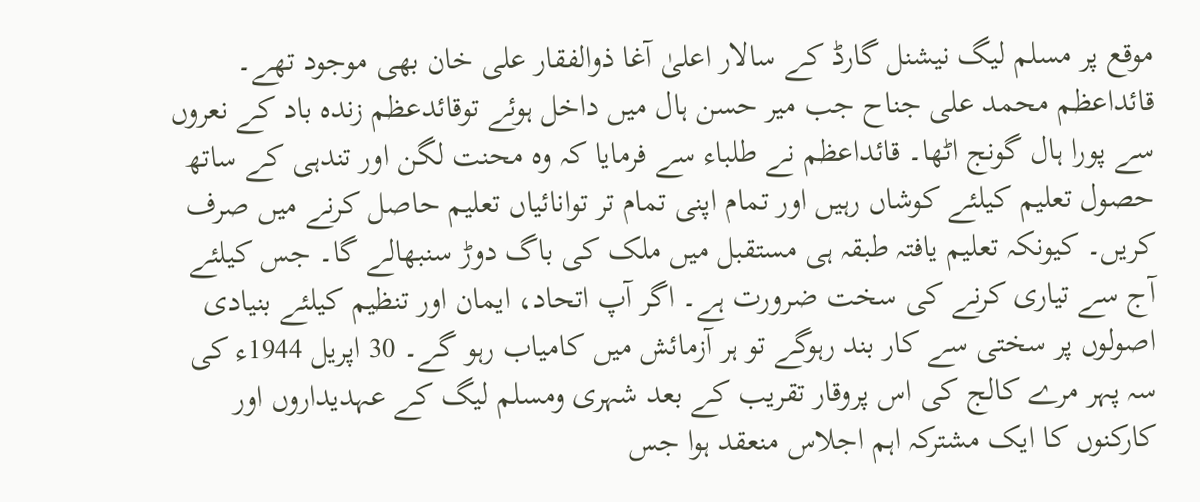موقع پر مسلم لیگ نیشنل گارڈ کے سالار اعلیٰ آغا ذوالفقار علی خان بھی موجود تھے۔ قائداعظم محمد علی جناح جب میر حسن ہال میں داخل ہوئے توقائدعظم زندہ باد کے نعروں سے پورا ہال گونج اٹھا۔ قائداعظم نے طلباء سے فرمایا کہ وہ محنت لگن اور تندہی کے ساتھ حصول تعلیم کیلئے کوشاں رہیں اور تمام اپنی تمام تر توانائیاں تعلیم حاصل کرنے میں صرف کریں۔ کیونکہ تعلیم یافتہ طبقہ ہی مستقبل میں ملک کی باگ دوڑ سنبھالے گا۔ جس کیلئے آج سے تیاری کرنے کی سخت ضرورت ہے۔ اگر آپ اتحاد، ایمان اور تنظیم کیلئے بنیادی اصولوں پر سختی سے کار بند رہوگے تو ہر آزمائش میں کامیاب رہو گے۔ 30 اپریل 1944ء کی سہ پہر مرے کالج کی اس پروقار تقریب کے بعد شہری ومسلم لیگ کے عہدیداروں اور کارکنوں کا ایک مشترکہ اہم اجلاس منعقد ہوا جس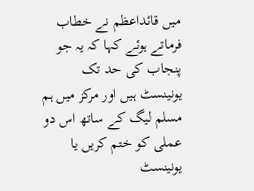میں قائداعظم نے خطاب فرماتے ہوئے کہا کہ یہ جو پنجاب کی حد تک یونینسٹ ہیں اور مرکز میں ہم مسلم لیگ کے ساتھ اس دو عملی کو ختم کریں یا یونینسٹ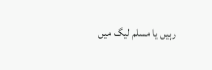رہیں یا مسلم لیگ میں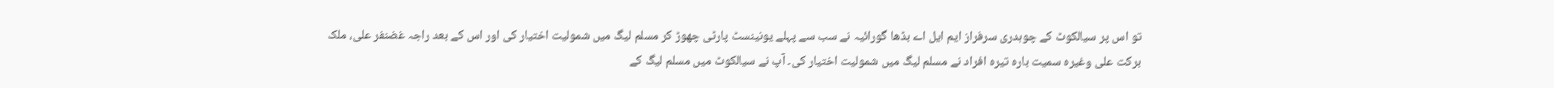تو اس پر سیالکوٹ کے چوہدری سرفراز ایم ایل اے بڈھا گورائیہ نے سب سے پہلے یونینسٹ پارٹی چھوڑ کر مسلم لیگ میں شمولیت اختیار کی اور اس کے بعد راجہ غضنفر علی، ملک برکت علی وغیرہ سمیت بارہ تیرہ افراد نے مسلم لیگ میں شمولیت اختیار کی۔ آپ نے سیالکوٹ میں مسلم لیگ کے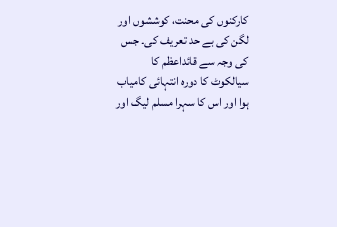کارکنوں کی محنت، کوششوں اور لگن کی بے حد تعریف کی۔ جس کی وجہ سے قائداعظم کا سیالکوٹ کا دورہ انتہائی کامیاب ہوا اور اس کا سہرا مسلم لیگ اور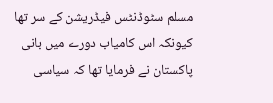مسلم سٹوڈنٹس فیڈریشن کے سر تھا کیونکہ اس کامیاب دورے میں بانی پاکستان نے فرمایا تھا کہ سیاسی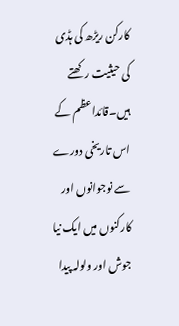کارکن ریڑھ کی ہڈی کی حیثیت رکھتے ہیں۔قائداعظم کے اس تاریخی دورے سے نوجوانوں اور کارکنوں میں ایک نیا جوش اور ولولہ پیدا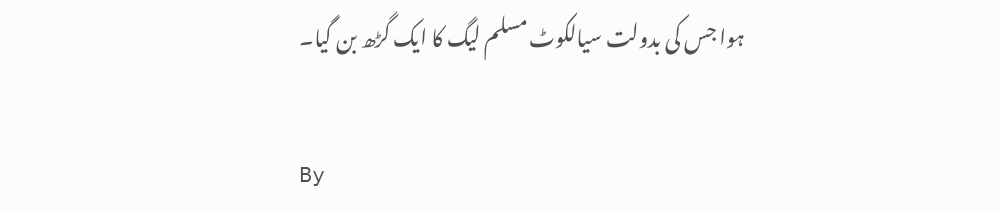ہوا جس کی بدولت سیالکوٹ مسلم لیگ کا ایک گڑھ بن گیا۔

By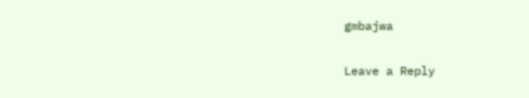gmbajwa

Leave a Reply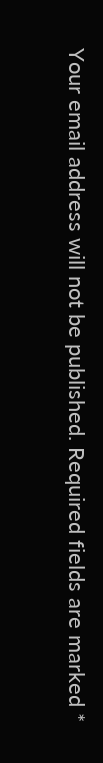Your email address will not be published. Required fields are marked *